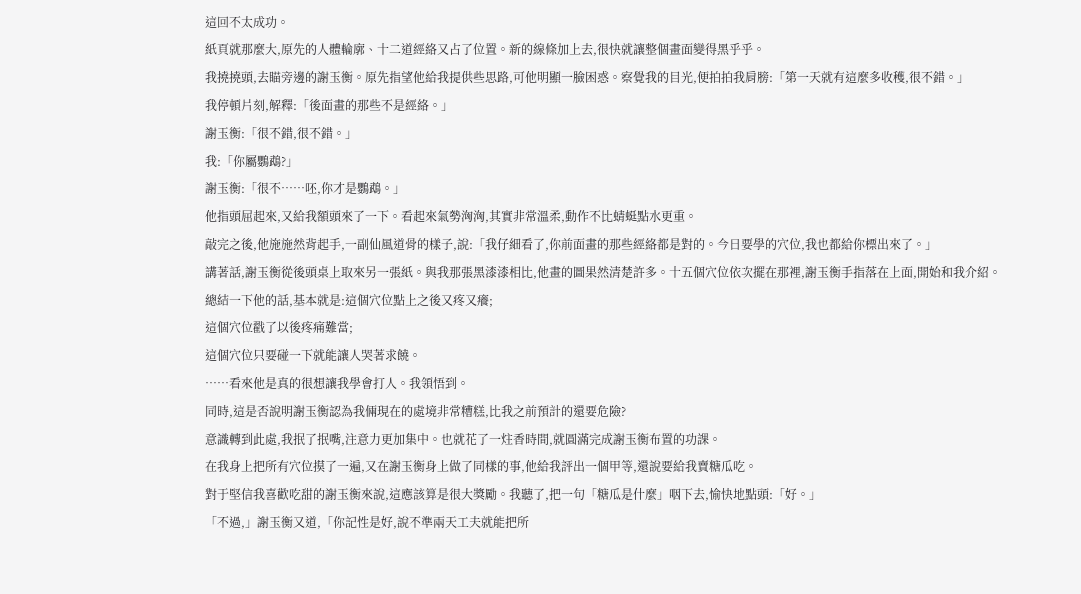這回不太成功。
紙頁就那麼大,原先的人體輪廓、十二道經絡又占了位置。新的線條加上去,很快就讓整個畫面變得黑乎乎。
我撓撓頭,去瞄旁邊的謝玉衡。原先指望他給我提供些思路,可他明顯一臉困惑。察覺我的目光,便拍拍我肩膀:「第一天就有這麼多收穫,很不錯。」
我停頓片刻,解釋:「後面畫的那些不是經絡。」
謝玉衡:「很不錯,很不錯。」
我:「你屬鸚鵡?」
謝玉衡:「很不……呸,你才是鸚鵡。」
他指頭屈起來,又給我額頭來了一下。看起來氣勢洶洶,其實非常溫柔,動作不比蜻蜓點水更重。
敲完之後,他施施然背起手,一副仙風道骨的樣子,說:「我仔細看了,你前面畫的那些經絡都是對的。今日要學的穴位,我也都給你標出來了。」
講著話,謝玉衡從後頭桌上取來另一張紙。與我那張黑漆漆相比,他畫的圖果然清楚許多。十五個穴位依次擺在那裡,謝玉衡手指落在上面,開始和我介紹。
總結一下他的話,基本就是:這個穴位點上之後又疼又癢;
這個穴位戳了以後疼痛難當;
這個穴位只要碰一下就能讓人哭著求饒。
……看來他是真的很想讓我學會打人。我領悟到。
同時,這是否說明謝玉衡認為我倆現在的處境非常糟糕,比我之前預計的還要危險?
意識轉到此處,我抿了抿嘴,注意力更加集中。也就花了一炷香時間,就圓滿完成謝玉衡布置的功課。
在我身上把所有穴位摸了一遍,又在謝玉衡身上做了同樣的事,他給我評出一個甲等,還說要給我賣糖瓜吃。
對于堅信我喜歡吃甜的謝玉衡來說,這應該算是很大獎勵。我聽了,把一句「糖瓜是什麼」咽下去,愉快地點頭:「好。」
「不過,」謝玉衡又道,「你記性是好,說不準兩天工夫就能把所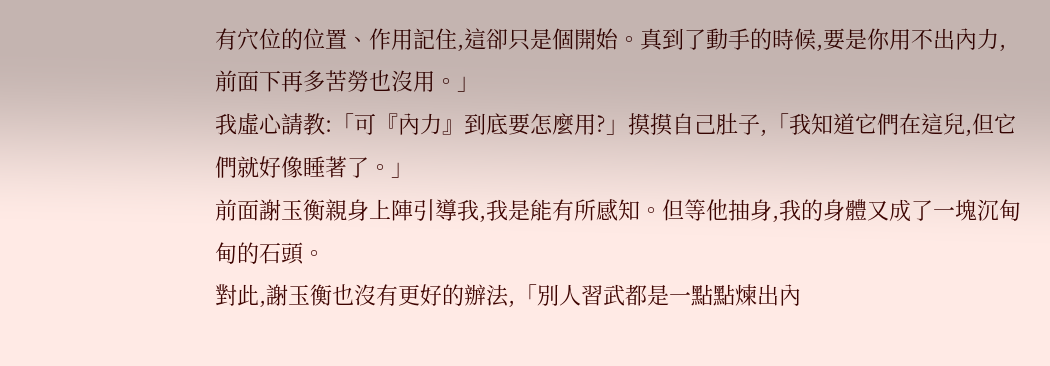有穴位的位置、作用記住,這卻只是個開始。真到了動手的時候,要是你用不出內力,前面下再多苦勞也沒用。」
我虛心請教:「可『內力』到底要怎麼用?」摸摸自己肚子,「我知道它們在這兒,但它們就好像睡著了。」
前面謝玉衡親身上陣引導我,我是能有所感知。但等他抽身,我的身體又成了一塊沉甸甸的石頭。
對此,謝玉衡也沒有更好的辦法,「別人習武都是一點點煉出內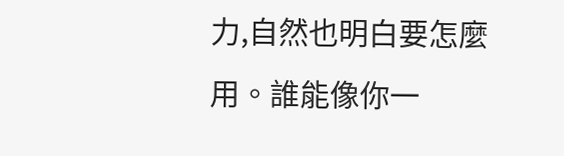力,自然也明白要怎麼用。誰能像你一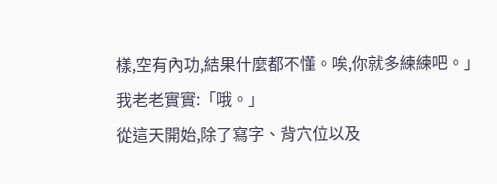樣,空有內功,結果什麼都不懂。唉,你就多練練吧。」
我老老實實:「哦。」
從這天開始,除了寫字、背穴位以及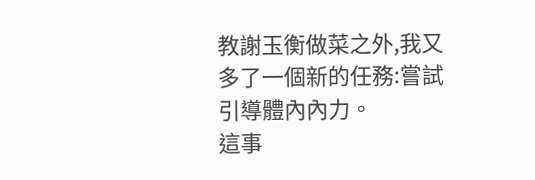教謝玉衡做菜之外,我又多了一個新的任務:嘗試引導體內內力。
這事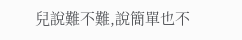兒說難不難,說簡單也不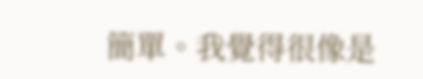簡單。我覺得很像是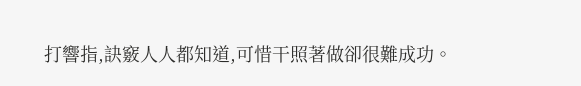打響指,訣竅人人都知道,可惜干照著做卻很難成功。